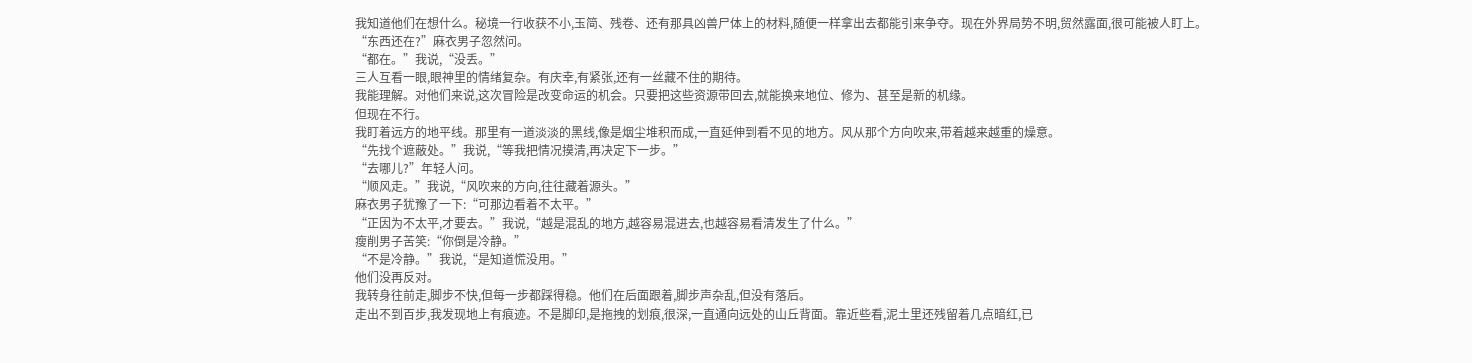我知道他们在想什么。秘境一行收获不小,玉简、残卷、还有那具凶兽尸体上的材料,随便一样拿出去都能引来争夺。现在外界局势不明,贸然露面,很可能被人盯上。
“东西还在?”麻衣男子忽然问。
“都在。”我说,“没丢。”
三人互看一眼,眼神里的情绪复杂。有庆幸,有紧张,还有一丝藏不住的期待。
我能理解。对他们来说,这次冒险是改变命运的机会。只要把这些资源带回去,就能换来地位、修为、甚至是新的机缘。
但现在不行。
我盯着远方的地平线。那里有一道淡淡的黑线,像是烟尘堆积而成,一直延伸到看不见的地方。风从那个方向吹来,带着越来越重的燥意。
“先找个遮蔽处。”我说,“等我把情况摸清,再决定下一步。”
“去哪儿?”年轻人问。
“顺风走。”我说,“风吹来的方向,往往藏着源头。”
麻衣男子犹豫了一下:“可那边看着不太平。”
“正因为不太平,才要去。”我说,“越是混乱的地方,越容易混进去,也越容易看清发生了什么。”
瘦削男子苦笑:“你倒是冷静。”
“不是冷静。”我说,“是知道慌没用。”
他们没再反对。
我转身往前走,脚步不快,但每一步都踩得稳。他们在后面跟着,脚步声杂乱,但没有落后。
走出不到百步,我发现地上有痕迹。不是脚印,是拖拽的划痕,很深,一直通向远处的山丘背面。靠近些看,泥土里还残留着几点暗红,已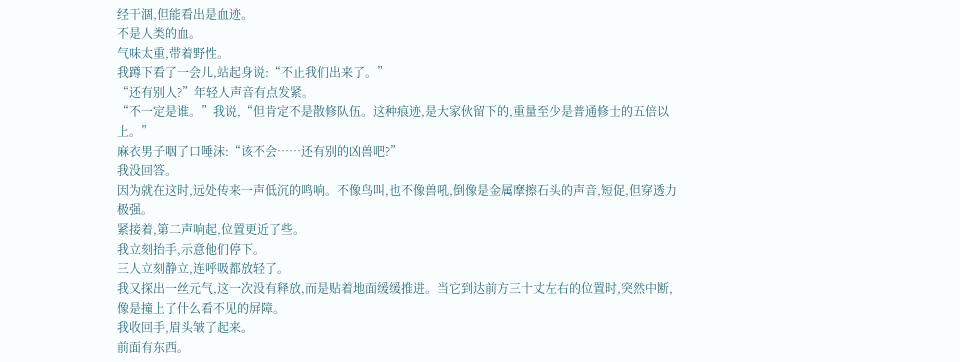经干涸,但能看出是血迹。
不是人类的血。
气味太重,带着野性。
我蹲下看了一会儿,站起身说:“不止我们出来了。”
“还有别人?”年轻人声音有点发紧。
“不一定是谁。”我说,“但肯定不是散修队伍。这种痕迹,是大家伙留下的,重量至少是普通修士的五倍以上。”
麻衣男子咽了口唾沫:“该不会……还有别的凶兽吧?”
我没回答。
因为就在这时,远处传来一声低沉的鸣响。不像鸟叫,也不像兽吼,倒像是金属摩擦石头的声音,短促,但穿透力极强。
紧接着,第二声响起,位置更近了些。
我立刻抬手,示意他们停下。
三人立刻静立,连呼吸都放轻了。
我又探出一丝元气,这一次没有释放,而是贴着地面缓缓推进。当它到达前方三十丈左右的位置时,突然中断,像是撞上了什么看不见的屏障。
我收回手,眉头皱了起来。
前面有东西。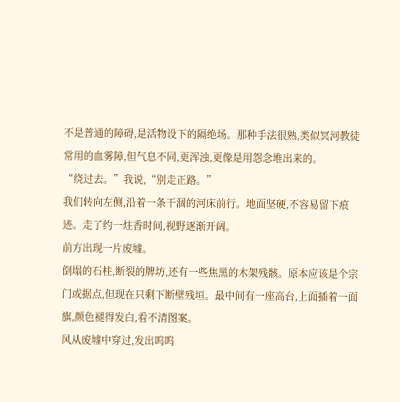不是普通的障碍,是活物设下的隔绝场。那种手法很熟,类似冥河教徒常用的血雾障,但气息不同,更浑浊,更像是用怨念堆出来的。
“绕过去。”我说,“别走正路。”
我们转向左侧,沿着一条干涸的河床前行。地面坚硬,不容易留下痕迹。走了约一炷香时间,视野逐渐开阔。
前方出现一片废墟。
倒塌的石柱,断裂的牌坊,还有一些焦黑的木架残骸。原本应该是个宗门或据点,但现在只剩下断壁残垣。最中间有一座高台,上面插着一面旗,颜色褪得发白,看不清图案。
风从废墟中穿过,发出呜呜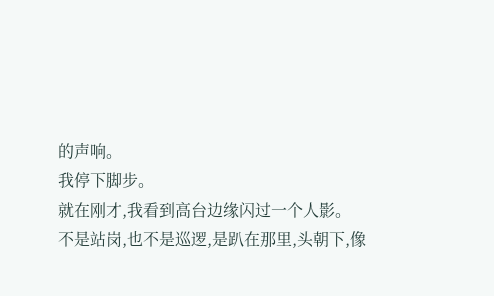的声响。
我停下脚步。
就在刚才,我看到高台边缘闪过一个人影。
不是站岗,也不是巡逻,是趴在那里,头朝下,像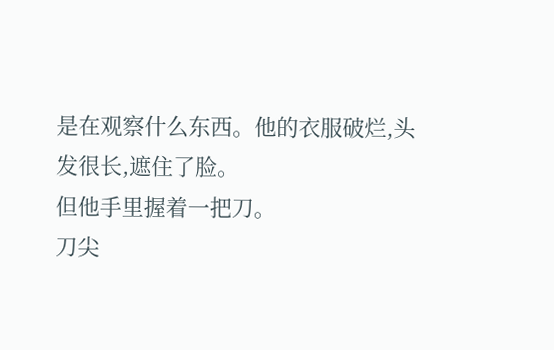是在观察什么东西。他的衣服破烂,头发很长,遮住了脸。
但他手里握着一把刀。
刀尖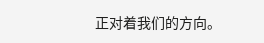正对着我们的方向。